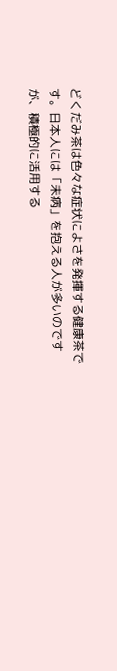どくだみ茶は色々な症状によさを発揮する健康茶です。日本人には「未病」を抱える人が多いのですが、積極的に活用する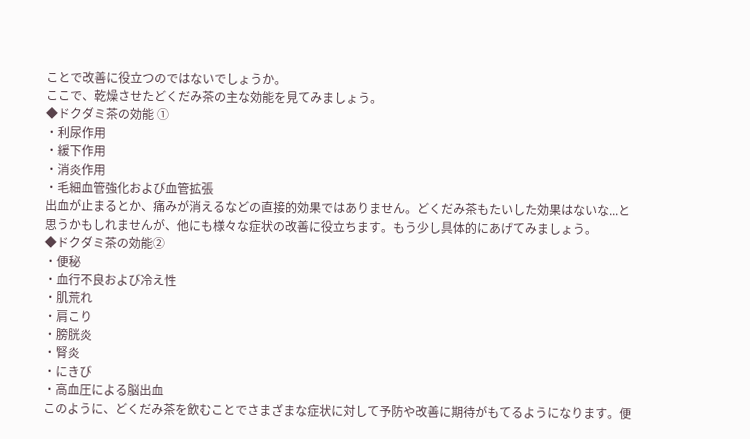ことで改善に役立つのではないでしょうか。
ここで、乾燥させたどくだみ茶の主な効能を見てみましょう。
◆ドクダミ茶の効能 ①
・利尿作用
・緩下作用
・消炎作用
・毛細血管強化および血管拡張
出血が止まるとか、痛みが消えるなどの直接的効果ではありません。どくだみ茶もたいした効果はないな...と思うかもしれませんが、他にも様々な症状の改善に役立ちます。もう少し具体的にあげてみましょう。
◆ドクダミ茶の効能②
・便秘
・血行不良および冷え性
・肌荒れ
・肩こり
・膀胱炎
・腎炎
・にきび
・高血圧による脳出血
このように、どくだみ茶を飲むことでさまざまな症状に対して予防や改善に期待がもてるようになります。便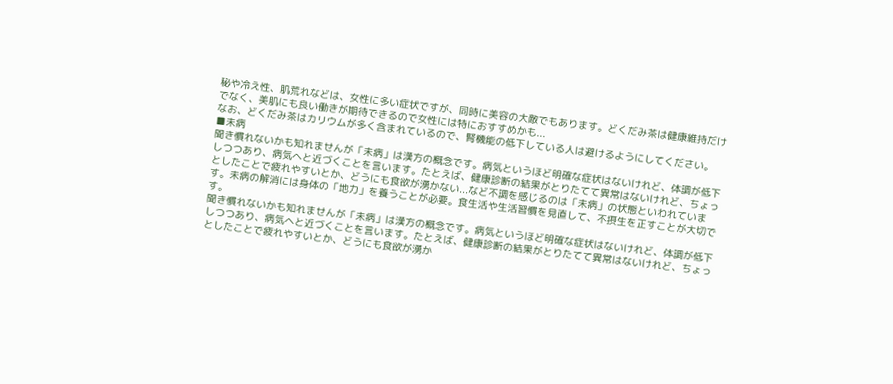秘や冷え性、肌荒れなどは、女性に多い症状ですが、同時に美容の大敵でもあります。どくだみ茶は健康維持だけでなく、美肌にも良い働きが期待できるので女性には特におすすめかも...
なお、どくだみ茶はカリウムが多く含まれているので、腎機能の低下している人は避けるようにしてください。
■未病
聞き慣れないかも知れませんが「未病」は漢方の概念です。病気というほど明確な症状はないけれど、体調が低下しつつあり、病気へと近づくことを言います。たとえば、健康診断の結果がとりたてて異常はないけれど、ちょっとしたことで疲れやすいとか、どうにも食欲が湧かない...など不調を感じるのは「未病」の状態といわれています。未病の解消には身体の「地力」を養うことが必要。食生活や生活習慣を見直して、不摂生を正すことが大切です。
聞き慣れないかも知れませんが「未病」は漢方の概念です。病気というほど明確な症状はないけれど、体調が低下しつつあり、病気へと近づくことを言います。たとえば、健康診断の結果がとりたてて異常はないけれど、ちょっとしたことで疲れやすいとか、どうにも食欲が湧か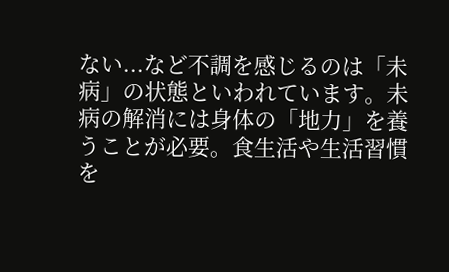ない...など不調を感じるのは「未病」の状態といわれています。未病の解消には身体の「地力」を養うことが必要。食生活や生活習慣を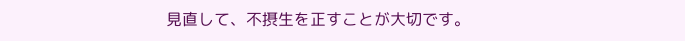見直して、不摂生を正すことが大切です。